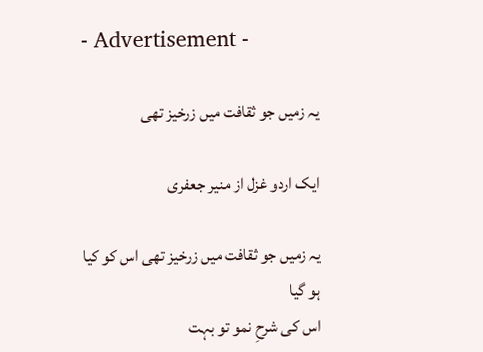- Advertisement -

یہ زمیں جو ثقافت میں زرخیز تھی

ایک اردو غزل از منیر جعفری

یہ زمیں جو ثقافت میں زرخیز تھی اس کو کیا ہو گیا
اس کی شرحِ نمو تو بہت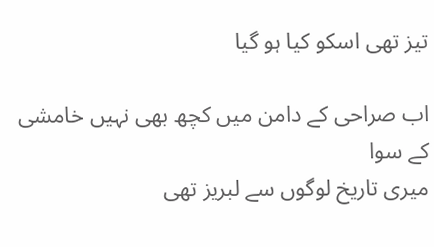تیز تھی اسکو کیا ہو گیا

اب صراحی کے دامن میں کچھ بھی نہیں خامشی کے سوا
میری تاریخ لوگوں سے لبریز تھی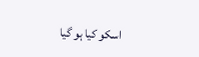اسکو کیا ہو گیا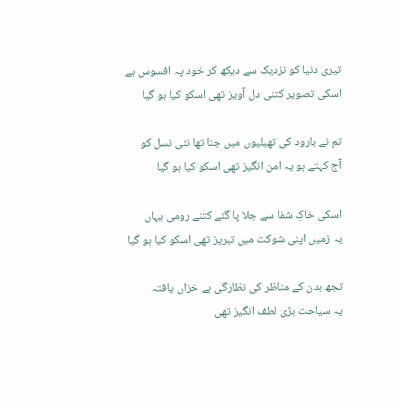تیری دنیا کو نزدیک سے دیکھ کر خود پہ افسوس ہے
اسکی تصویر کتنی دل آویز تھی اسکو کیا ہو گیا

تم نے بارود کی تھیلیوں میں جنا تھا نئی نسل کو
آج کہتے ہو یہ امن انگیز تھی اسکو کیا ہو گیا

اسکی خاکِ شفا سے جلا پا گئے کتنے رومی یہاں
یہ زمیں اپنی شوکت میں تبریز تھی اسکو کیا ہو گیا

تجھ بدن کے مناظر کی نظارگی ہے خزاں یافتہ
یہ سیاحت بڑی لطف انگیز تھی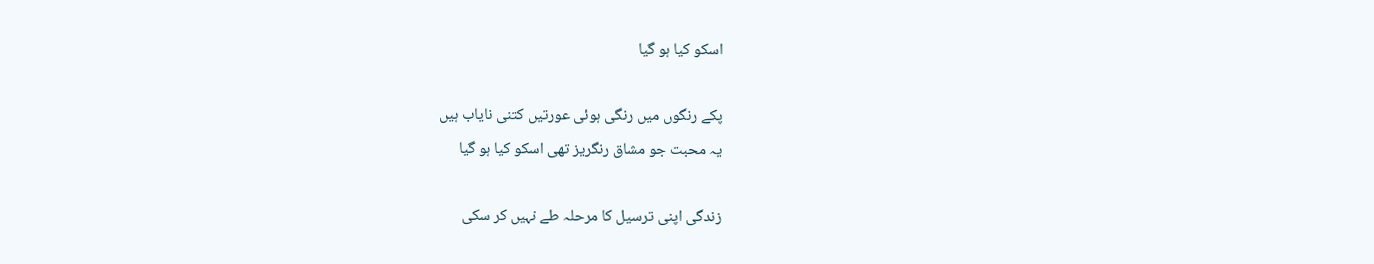اسکو کیا ہو گیا

پکے رنگوں میں رنگی ہوئی عورتیں کتنی نایاب ہیں
یہ محبت جو مشاق رنگریز تھی اسکو کیا ہو گیا

زندگی اپنی ترسیل کا مرحلہ طے نہیں کر سکی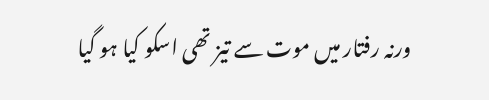ورنہ رفتار میں موت سے تیز تھی اسکو کیا ہو گیا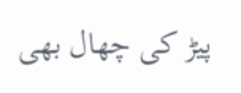پیڑ کی چھال بھی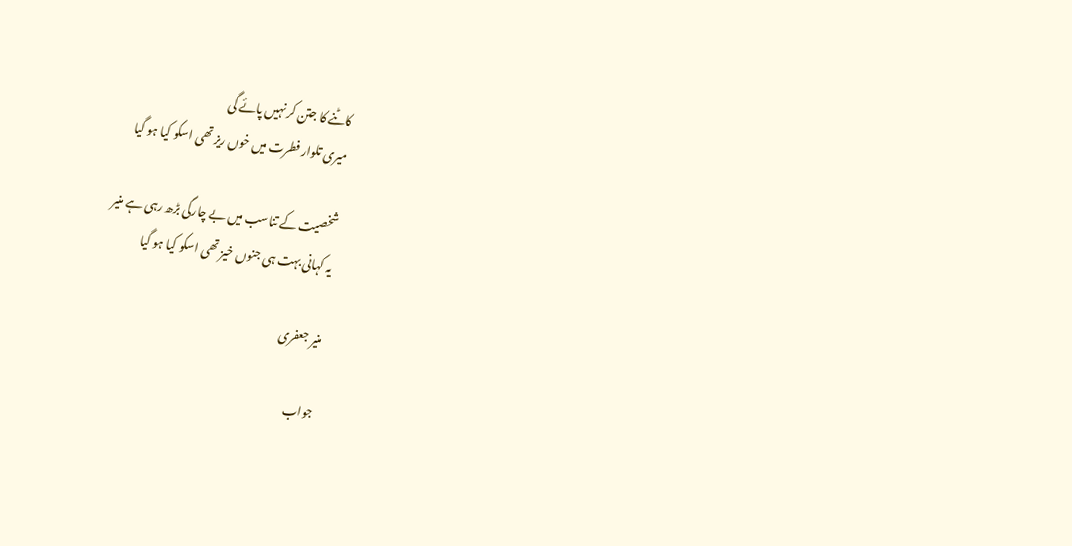کاٹنے کا جتن کر نہیں پائے گی
میری تلوار فطرت میں خوں ریز تھی اسکو کیا ہو گیا

شخصیت کے تناسب میں بے چارگی بڑھ رہی ہے منیر
یہ کہانی بہت ہی جنوں خیز تھی اسکو کیا ہو گیا

منیر جعفری

جواب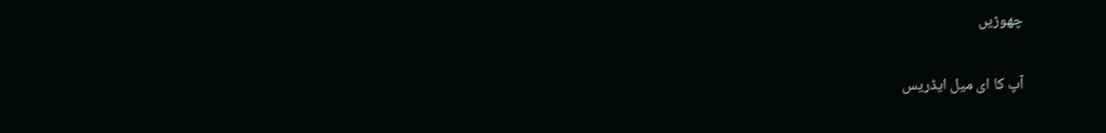چھوڑیں

آپ کا ای میل ایڈریس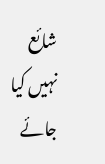شائع نہیں کیا جائے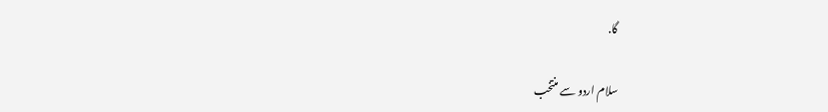گا.

سلام اردو سے منتخب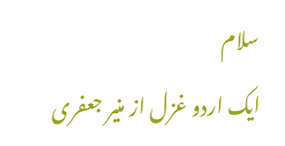سلام
ایک اردو غزل از منیر جعفری